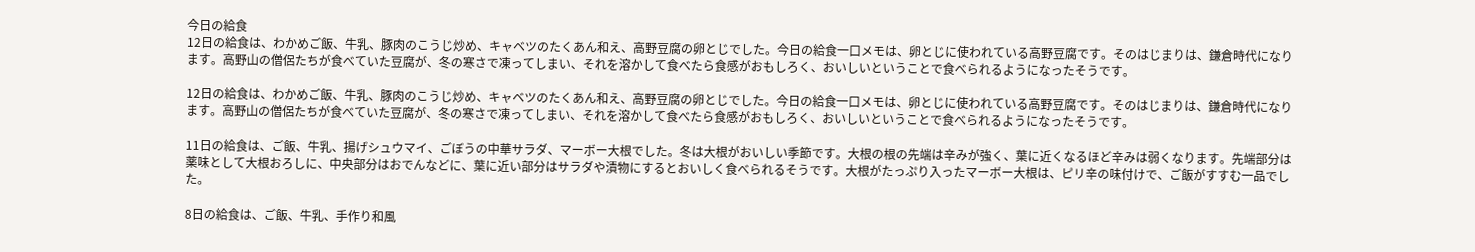今日の給食
12日の給食は、わかめご飯、牛乳、豚肉のこうじ炒め、キャベツのたくあん和え、高野豆腐の卵とじでした。今日の給食一口メモは、卵とじに使われている高野豆腐です。そのはじまりは、鎌倉時代になります。高野山の僧侶たちが食べていた豆腐が、冬の寒さで凍ってしまい、それを溶かして食べたら食感がおもしろく、おいしいということで食べられるようになったそうです。

12日の給食は、わかめご飯、牛乳、豚肉のこうじ炒め、キャベツのたくあん和え、高野豆腐の卵とじでした。今日の給食一口メモは、卵とじに使われている高野豆腐です。そのはじまりは、鎌倉時代になります。高野山の僧侶たちが食べていた豆腐が、冬の寒さで凍ってしまい、それを溶かして食べたら食感がおもしろく、おいしいということで食べられるようになったそうです。

11日の給食は、ご飯、牛乳、揚げシュウマイ、ごぼうの中華サラダ、マーボー大根でした。冬は大根がおいしい季節です。大根の根の先端は辛みが強く、葉に近くなるほど辛みは弱くなります。先端部分は薬味として大根おろしに、中央部分はおでんなどに、葉に近い部分はサラダや漬物にするとおいしく食べられるそうです。大根がたっぷり入ったマーボー大根は、ピリ辛の味付けで、ご飯がすすむ一品でした。

8日の給食は、ご飯、牛乳、手作り和風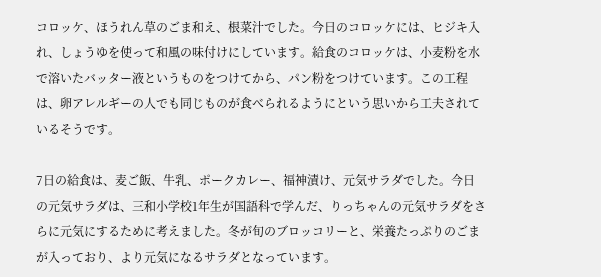コロッケ、ほうれん草のごま和え、根菜汁でした。今日のコロッケには、ヒジキ入れ、しょうゆを使って和風の味付けにしています。給食のコロッケは、小麦粉を水で溶いたバッター液というものをつけてから、パン粉をつけています。この工程は、卵アレルギーの人でも同じものが食べられるようにという思いから工夫されているそうです。

7日の給食は、麦ご飯、牛乳、ポークカレー、福神漬け、元気サラダでした。今日の元気サラダは、三和小学校1年生が国語科で学んだ、りっちゃんの元気サラダをさらに元気にするために考えました。冬が旬のブロッコリーと、栄養たっぷりのごまが入っており、より元気になるサラダとなっています。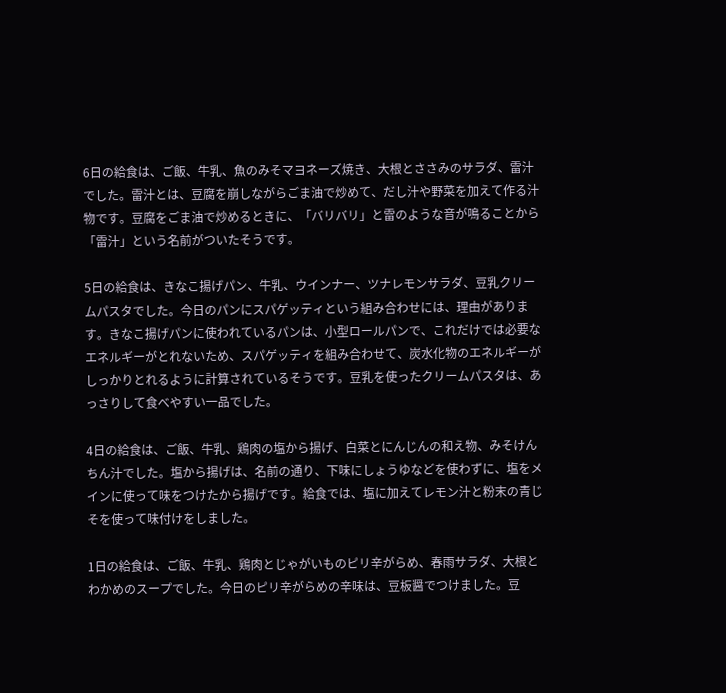6日の給食は、ご飯、牛乳、魚のみそマヨネーズ焼き、大根とささみのサラダ、雷汁でした。雷汁とは、豆腐を崩しながらごま油で炒めて、だし汁や野菜を加えて作る汁物です。豆腐をごま油で炒めるときに、「バリバリ」と雷のような音が鳴ることから「雷汁」という名前がついたそうです。

5日の給食は、きなこ揚げパン、牛乳、ウインナー、ツナレモンサラダ、豆乳クリームパスタでした。今日のパンにスパゲッティという組み合わせには、理由があります。きなこ揚げパンに使われているパンは、小型ロールパンで、これだけでは必要なエネルギーがとれないため、スパゲッティを組み合わせて、炭水化物のエネルギーがしっかりとれるように計算されているそうです。豆乳を使ったクリームパスタは、あっさりして食べやすい一品でした。

4日の給食は、ご飯、牛乳、鶏肉の塩から揚げ、白菜とにんじんの和え物、みそけんちん汁でした。塩から揚げは、名前の通り、下味にしょうゆなどを使わずに、塩をメインに使って味をつけたから揚げです。給食では、塩に加えてレモン汁と粉末の青じそを使って味付けをしました。

1日の給食は、ご飯、牛乳、鶏肉とじゃがいものピリ辛がらめ、春雨サラダ、大根とわかめのスープでした。今日のピリ辛がらめの辛味は、豆板醤でつけました。豆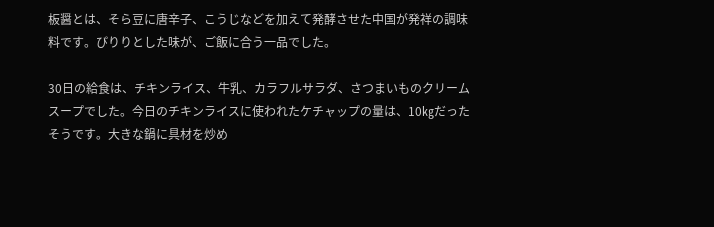板醤とは、そら豆に唐辛子、こうじなどを加えて発酵させた中国が発祥の調味料です。ぴりりとした味が、ご飯に合う一品でした。

30日の給食は、チキンライス、牛乳、カラフルサラダ、さつまいものクリームスープでした。今日のチキンライスに使われたケチャップの量は、10㎏だったそうです。大きな鍋に具材を炒め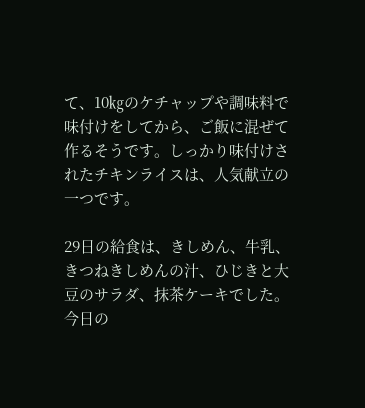て、10㎏のケチャップや調味料で味付けをしてから、ご飯に混ぜて作るそうです。しっかり味付けされたチキンライスは、人気献立の一つです。

29日の給食は、きしめん、牛乳、きつねきしめんの汁、ひじきと大豆のサラダ、抹茶ケーキでした。今日の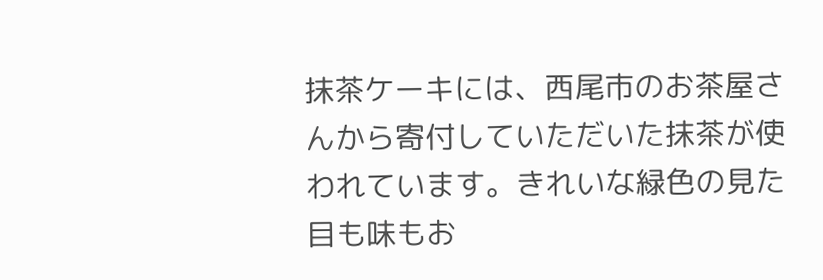抹茶ケーキには、西尾市のお茶屋さんから寄付していただいた抹茶が使われています。きれいな緑色の見た目も味もお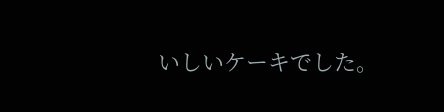いしいケーキでした。